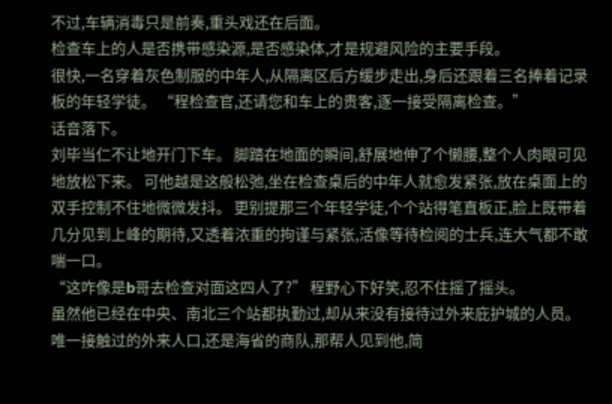不过,车辆消毒只是前奏,重头戏还在后面。
检查车上的人是否携带感染源,是否感染体,才是规避风险的主要手段。
很快,一名穿着灰色制服的中年人,从隔离区后方缓步走出,身后还跟着三名捧着记录板的年轻学徒。 “程检查官,还请您和车上的贵客,逐一接受隔离检查。”
话音落下。
刘毕当仁不让地开门下车。 脚踏在地面的瞬间,舒展地伸了个懒腰,整个人肉眼可见地放松下来。 可他越是这般松弛,坐在检查桌后的中年人就愈发紧张,放在桌面上的双手控制不住地微微发抖。 更别提那三个年轻学徒,个个站得笔直板正,脸上既带着几分见到上峰的期待,又透着浓重的拘谨与紧张,活像等待检阅的士兵,连大气都不敢喘一口。
“这咋像是b哥去检查对面这四人了?” 程野心下好笑,忍不住摇了摇头。
虽然他已经在中央、南北三个站都执勤过,却从来没有接待过外来庇护城的人员。
唯一接触过的外来人口,还是海省的商队,那帮人见到他,简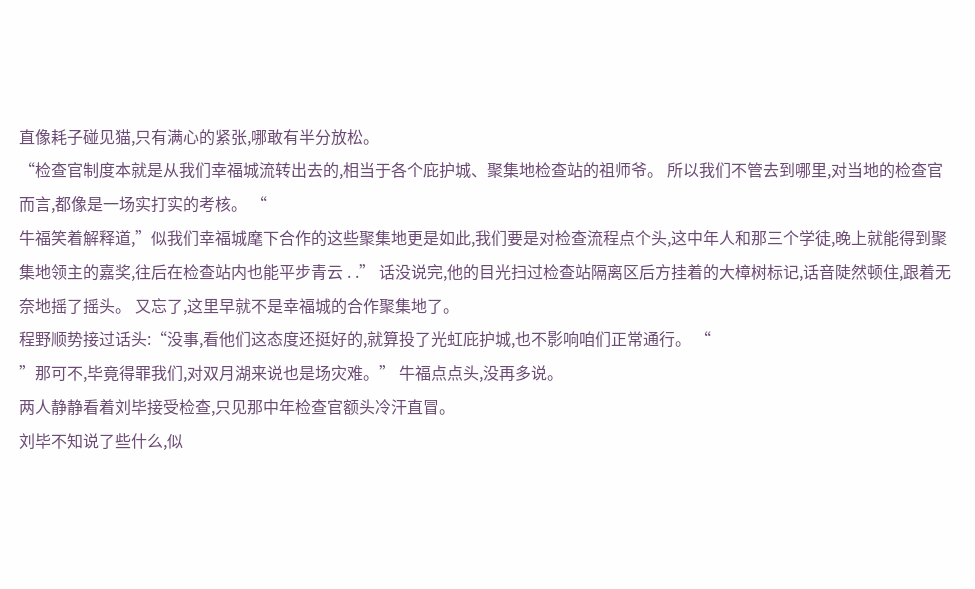直像耗子碰见猫,只有满心的紧张,哪敢有半分放松。
“检查官制度本就是从我们幸福城流转出去的,相当于各个庇护城、聚集地检查站的祖师爷。 所以我们不管去到哪里,对当地的检查官而言,都像是一场实打实的考核。 “
牛福笑着解释道,”似我们幸福城麾下合作的这些聚集地更是如此,我们要是对检查流程点个头,这中年人和那三个学徒,晚上就能得到聚集地领主的嘉奖,往后在检查站内也能平步青云 . .” 话没说完,他的目光扫过检查站隔离区后方挂着的大樟树标记,话音陡然顿住,跟着无奈地摇了摇头。 又忘了,这里早就不是幸福城的合作聚集地了。
程野顺势接过话头:“没事,看他们这态度还挺好的,就算投了光虹庇护城,也不影响咱们正常通行。 “
”那可不,毕竟得罪我们,对双月湖来说也是场灾难。” 牛福点点头,没再多说。
两人静静看着刘毕接受检查,只见那中年检查官额头冷汗直冒。
刘毕不知说了些什么,似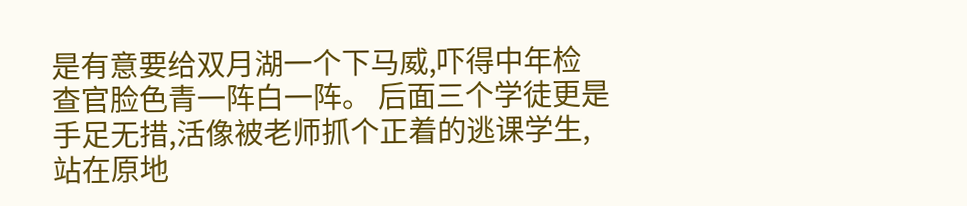是有意要给双月湖一个下马威,吓得中年检查官脸色青一阵白一阵。 后面三个学徒更是手足无措,活像被老师抓个正着的逃课学生,站在原地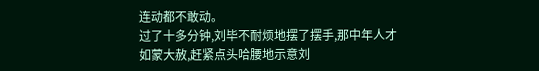连动都不敢动。
过了十多分钟,刘毕不耐烦地摆了摆手,那中年人才如蒙大赦,赶紧点头哈腰地示意刘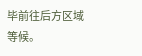毕前往后方区域等候。